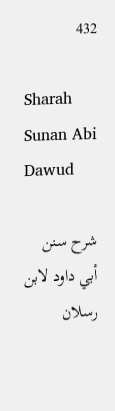432

Sharah Sunan Abi Dawud

شرح سنن أبي داود لابن رسلان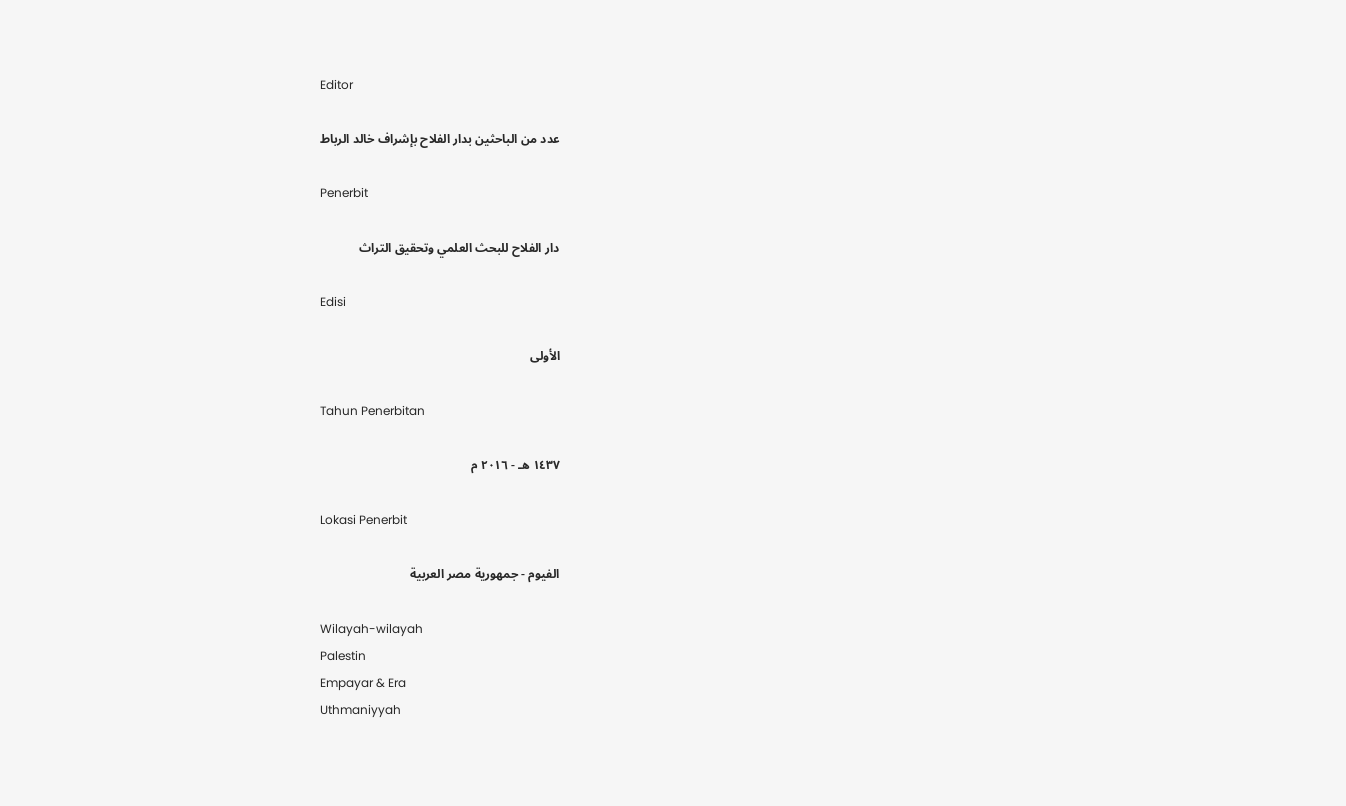Editor

عدد من الباحثين بدار الفلاح بإشراف خالد الرباط

Penerbit

دار الفلاح للبحث العلمي وتحقيق التراث

Edisi

الأولى

Tahun Penerbitan

١٤٣٧ هـ - ٢٠١٦ م

Lokasi Penerbit

الفيوم - جمهورية مصر العربية

Wilayah-wilayah
Palestin
Empayar & Era
Uthmaniyyah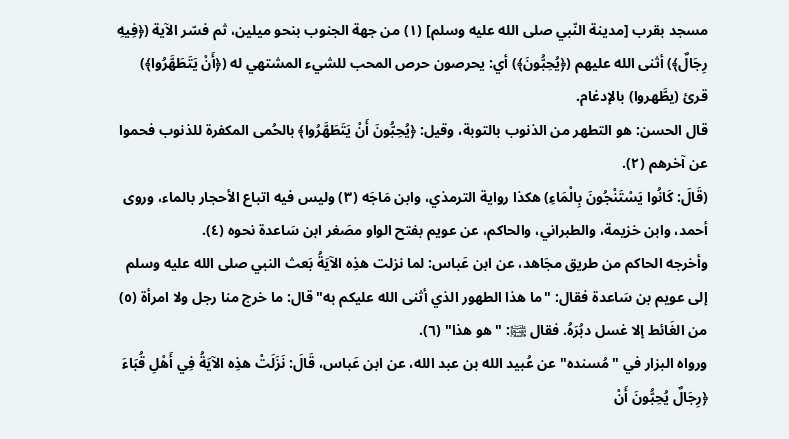مسجد بقرب [مدينة النّبي صلى الله عليه وسلم] (١) من جهة الجنوب بنحو ميلين، ثم فسّر الآية (﴿فِيهِ رِجَالٌ﴾) أثنى الله عليهم (﴿يُحِبُّونَ﴾) أي: يحرصون حرص المحب للشيء المشتهي له (﴿أَنْ يَتَطَهَّرُوا﴾) قرئ (يطَّهروا) بالإدغام.
قال الحسن: هو التطهر من الذنوب بالتوبة، وقيل: ﴿يُحِبُّونَ أَنْ يَتَطَهَّرُوا﴾ بالحُمى المكفرة للذنوب فحموا عن آخرهم (٢).
(قَالَ: كَانُوا يَسْتَنْجُونَ بِالْمَاءِ) هكذا رواية الترمذي، وابن مَاجَه (٣) وليس فيه اتباع الأحجار بالماء، وروى أحمد، وابن خزيمة، والطبراني، والحاكم، عن عويم بفتح الواو مصَغر ابن سَاعدة نحوه (٤).
وأخرجه الحاكم من طريق مجَاهد، عن ابن عَباس: لما نزلت هذِه الآيَةُ بَعث النبي صلى الله عليه وسلم إلى عويم بن سَاعدة فقال: "ما هذا الطهور الذي أثنى الله عليكم به" قال: ما خرج منا رجل ولا امرأة (٥) من الغَائط إلا غسل دبُرَهُ. فقال ﵊: "هو هذا" (٦).
ورواه البزار في "مُسنده" عن عُبيد الله بن عبد الله، عن ابن عَباس، قَالَ: نَزَلَتْ هذِه الآيَةُ فِي أَهْلِ قُبَاءَ ﴿رِجَالٌ يُحِبُّونَ أَنْ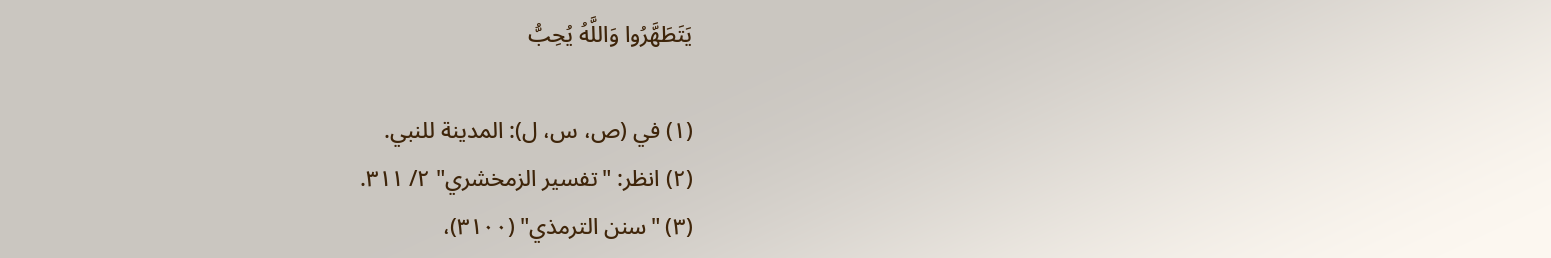يَتَطَهَّرُوا وَاللَّهُ يُحِبُّ

(١) في (ص، س، ل): المدينة للنبي.
(٢) انظر: "تفسير الزمخشري" ٢/ ٣١١.
(٣) "سنن الترمذي" (٣١٠٠)،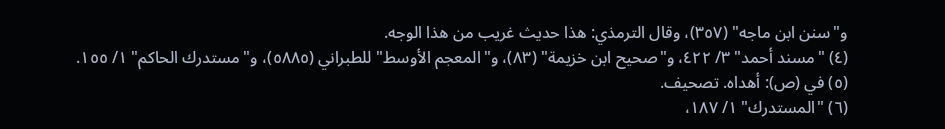و"سنن ابن ماجه" (٣٥٧)، وقال الترمذي: هذا حديث غريب من هذا الوجه.
(٤) "مسند أحمد" ٣/ ٤٢٢، و"صحيح ابن خزيمة" (٨٣)، و"المعجم الأوسط" للطبراني (٥٨٨٥)، و"مستدرك الحاكم" ١/ ١٥٥.
(٥) في (ص): أهداه. تصحيف.
(٦) "المستدرك" ١/ ١٨٧،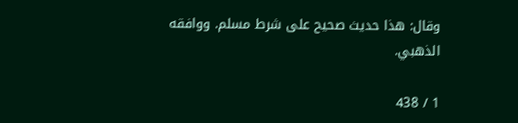وقال: هذا حديث صحيح على شرط مسلم. ووافقه الذهبي.

1 / 438